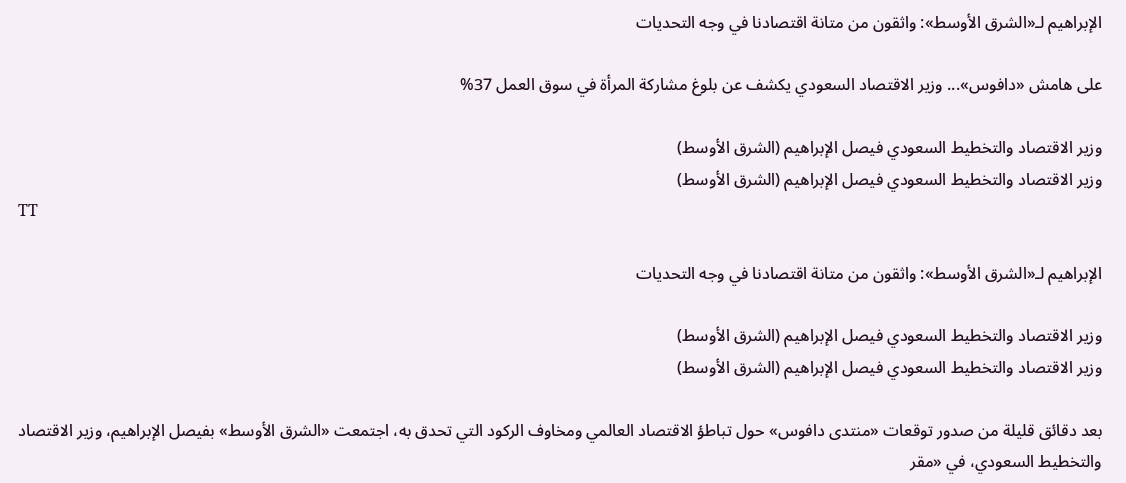الإبراهيم لـ«الشرق الأوسط»: واثقون من متانة اقتصادنا في وجه التحديات

على هامش «دافوس»... وزير الاقتصاد السعودي يكشف عن بلوغ مشاركة المرأة في سوق العمل 37%

وزير الاقتصاد والتخطيط السعودي فيصل الإبراهيم (الشرق الأوسط)
وزير الاقتصاد والتخطيط السعودي فيصل الإبراهيم (الشرق الأوسط)
TT

الإبراهيم لـ«الشرق الأوسط»: واثقون من متانة اقتصادنا في وجه التحديات

وزير الاقتصاد والتخطيط السعودي فيصل الإبراهيم (الشرق الأوسط)
وزير الاقتصاد والتخطيط السعودي فيصل الإبراهيم (الشرق الأوسط)

بعد دقائق قليلة من صدور توقعات «منتدى دافوس» حول تباطؤ الاقتصاد العالمي ومخاوف الركود التي تحدق به، اجتمعت «الشرق الأوسط» بفيصل الإبراهيم، وزير الاقتصاد والتخطيط السعودي، في «مقر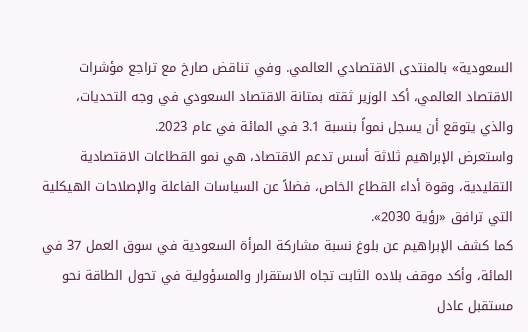السعودية» بالمنتدى الاقتصادي العالمي. وفي تناقض صارخ مع تراجع مؤشرات الاقتصاد العالمي، أكد الوزير ثقته بمتانة الاقتصاد السعودي في وجه التحديات، والذي يتوقع أن يسجل نمواً بنسبة 3.1 في المائة في عام 2023.
واستعرض الإبراهيم ثلاثة أسس تدعم الاقتصاد، هي نمو القطاعات الاقتصادية التقليدية، وقوة أداء القطاع الخاص، فضلاً عن السياسات الفاعلة والإصلاحات الهيكلية التي ترافق «رؤية 2030».
كما كشف الإبراهيم عن بلوغ نسبة مشاركة المرأة السعودية في سوق العمل 37 في المائة، وأكد موقف بلاده الثابت تجاه الاستقرار والمسؤولية في تحول الطاقة نحو مستقبل عادل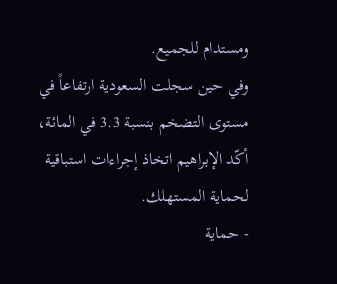ومستدام للجميع.
وفي حين سجلت السعودية ارتفاعاً في مستوى التضخم بنسبة 3.3 في المائة، أكّد الإبراهيم اتخاذ إجراءات استباقية لحماية المستهلك.
- حماية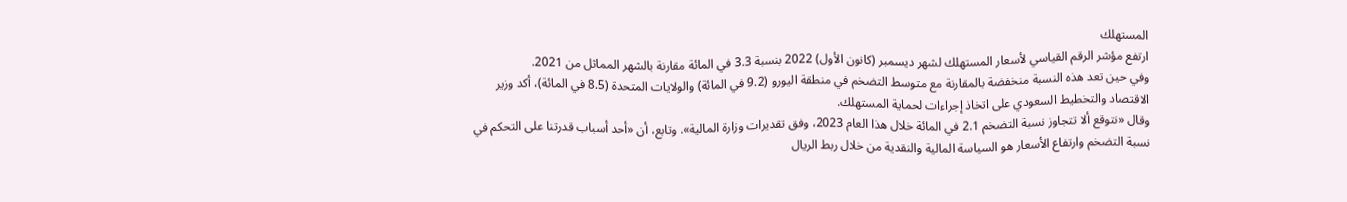المستهلك
ارتفع مؤشر الرقم القياسي لأسعار المستهلك لشهر ديسمبر (كانون الأول) 2022 بنسبة 3.3 في المائة مقارنة بالشهر المماثل من 2021.
وفي حين تعد هذه النسبة منخفضة بالمقارنة مع متوسط التضخم في منطقة اليورو (9.2 في المائة) والولايات المتحدة (8.5 في المائة)، أكد وزير الاقتصاد والتخطيط السعودي على اتخاذ إجراءات لحماية المستهلك.
وقال «نتوقع ألا تتجاوز نسبة التضخم 2.1 في المائة خلال هذا العام 2023، وفق تقديرات وزارة المالية». وتابع، أن «أحد أسباب قدرتنا على التحكم في نسبة التضخم وارتفاع الأسعار هو السياسة المالية والنقدية من خلال ربط الريال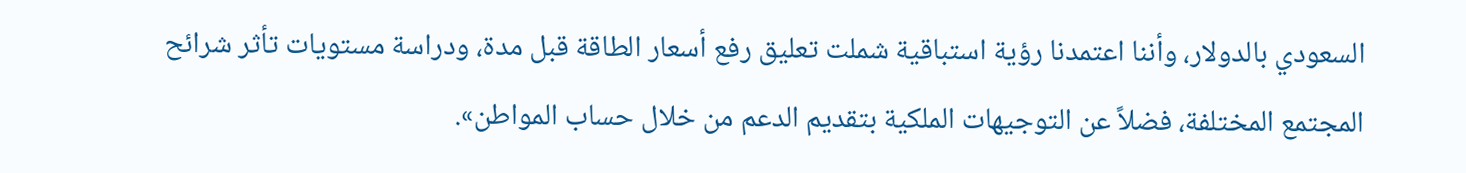السعودي بالدولار، وأننا اعتمدنا رؤية استباقية شملت تعليق رفع أسعار الطاقة قبل مدة، ودراسة مستويات تأثر شرائح المجتمع المختلفة، فضلاً عن التوجيهات الملكية بتقديم الدعم من خلال حساب المواطن».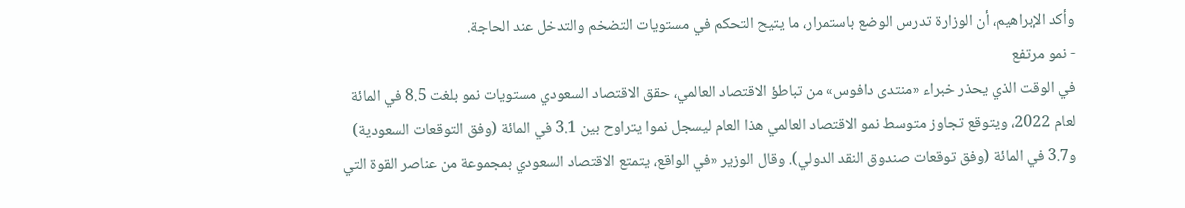وأكد الإبراهيم، أن الوزارة تدرس الوضع باستمرار، ما يتيح التحكم في مستويات التضخم والتدخل عند الحاجة.
- نمو مرتفع
في الوقت الذي يحذر خبراء «منتدى دافوس» من تباطؤ الاقتصاد العالمي، حقق الاقتصاد السعودي مستويات نمو بلغت 8.5 في المائة لعام 2022، ويتوقع تجاوز متوسط نمو الاقتصاد العالمي هذا العام ليسجل نموا يتراوح بين 3.1 في المائة (وفق التوقعات السعودية) و3.7 في المائة (وفق توقعات صندوق النقد الدولي). وقال الوزير «في الواقع، يتمتع الاقتصاد السعودي بمجموعة من عناصر القوة التي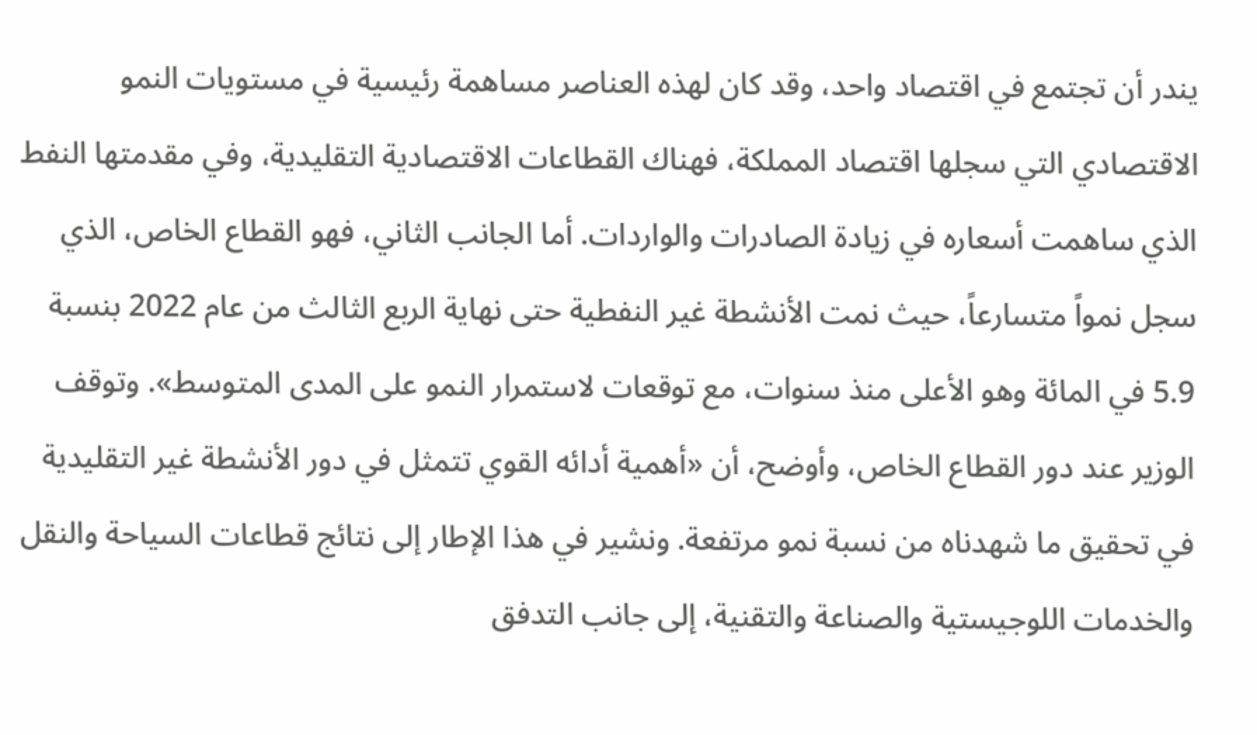يندر أن تجتمع في اقتصاد واحد، وقد كان لهذه العناصر مساهمة رئيسية في مستويات النمو الاقتصادي التي سجلها اقتصاد المملكة، فهناك القطاعات الاقتصادية التقليدية، وفي مقدمتها النفط الذي ساهمت أسعاره في زيادة الصادرات والواردات. أما الجانب الثاني، فهو القطاع الخاص، الذي سجل نمواً متسارعاً، حيث نمت الأنشطة غير النفطية حتى نهاية الربع الثالث من عام 2022 بنسبة 5.9 في المائة وهو الأعلى منذ سنوات، مع توقعات لاستمرار النمو على المدى المتوسط». وتوقف الوزير عند دور القطاع الخاص، وأوضح، أن «أهمية أدائه القوي تتمثل في دور الأنشطة غير التقليدية في تحقيق ما شهدناه من نسبة نمو مرتفعة. ونشير في هذا الإطار إلى نتائج قطاعات السياحة والنقل والخدمات اللوجيستية والصناعة والتقنية، إلى جانب التدفق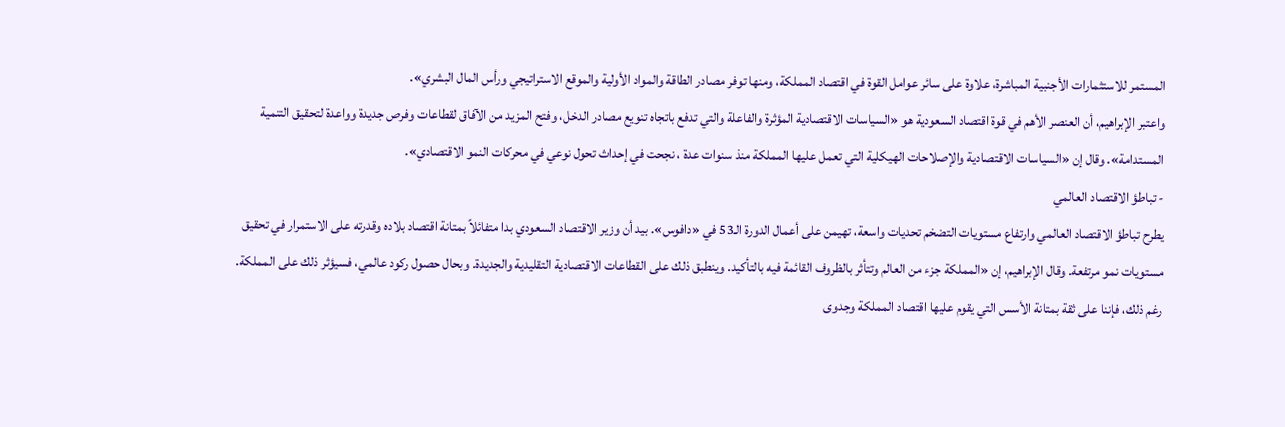المستمر للاستثمارات الأجنبية المباشرة، علاوة على سائر عوامل القوة في اقتصاد المملكة، ومنها توفر مصادر الطاقة والمواد الأولية والموقع الاستراتيجي ورأس المال البشري».
واعتبر الإبراهيم، أن العنصر الأهم في قوة اقتصاد السعودية هو «السياسات الاقتصادية المؤثرة والفاعلة والتي تدفع باتجاه تنويع مصادر الدخل، وفتح المزيد من الآفاق لقطاعات وفرص جديدة وواعدة لتحقيق التنمية المستدامة». وقال إن «السياسات الاقتصادية والإصلاحات الهيكلية التي تعمل عليها المملكة منذ سنوات عدة ، نجحت في إحداث تحول نوعي في محركات النمو الاقتصادي».
- تباطؤ الاقتصاد العالمي
يطرح تباطؤ الاقتصاد العالمي وارتفاع مستويات التضخم تحديات واسعة، تهيمن على أعمال الدورة الـ53 في «دافوس». بيد أن وزير الاقتصاد السعودي بدا متفائلاً بمتانة اقتصاد بلاده وقدرته على الاستمرار في تحقيق مستويات نمو مرتفعة. وقال الإبراهيم، إن «المملكة جزء من العالم وتتأثر بالظروف القائمة فيه بالتأكيد. وينطبق ذلك على القطاعات الاقتصادية التقليدية والجديدة. وبحال حصول ركود عالمي، فسيؤثر ذلك على المملكة. رغم ذلك، فإننا على ثقة بمتانة الأسس التي يقوم عليها اقتصاد المملكة وجدوى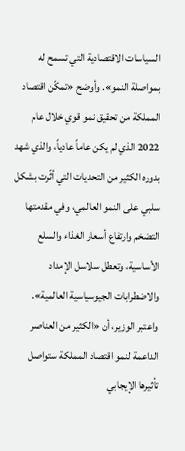السياسات الاقتصادية التي تسمح له بمواصلة النمو». وأوضح «تمكّن اقتصاد المملكة من تحقيق نمو قوي خلال عام 2022 الذي لم يكن عاماً عادياً، والذي شهد بدوره الكثير من التحديات التي أثّرت بشكل سلبي على النمو العالمي، وفي مقدمتها التضخم وارتفاع أسعار الغذاء والسلع الأساسية، وتعطل سلاسل الإمداد والاضطرابات الجيوسياسية العالمية».
واعتبر الوزير، أن «الكثير من العناصر الداعمة لنمو اقتصاد المملكة ستواصل تأثيرها الإيجابي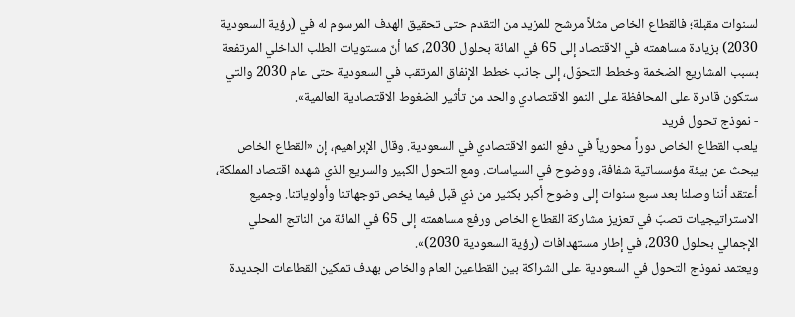لسنوات مقبلة؛ فالقطاع الخاص مثلاً مرشح للمزيد من التقدم حتى تحقيق الهدف المرسوم له في (رؤية السعودية 2030) بزيادة مساهمته في الاقتصاد إلى 65 في المائة بحلول 2030، كما أنّ مستويات الطلب الداخلي المرتفعة بسبب المشاريع الضخمة وخطط التحوّل، إلى جانب خطط الإنفاق المرتقب في السعودية حتى عام 2030 والتي ستكون قادرة على المحافظة على النمو الاقتصادي والحد من تأثير الضغوط الاقتصادية العالمية».
- نموذج تحول فريد
يلعب القطاع الخاص دوراً محورياً في دفع النمو الاقتصادي في السعودية. وقال الإبراهيم، إن «القطاع الخاص يبحث عن بيئة مؤسساتية شفافة، ووضوح في السياسات. ومع التحول الكبير والسريع الذي شهده اقتصاد المملكة، أعتقد أننا وصلنا بعد سبع سنوات إلى وضوح أكبر بكثير من ذي قبل فيما يخص توجهاتنا وأولوياتنا. وجميع الاستراتيجيات تصبّ في تعزيز مشاركة القطاع الخاص ورفع مساهمته إلى 65 في المائة من الناتج المحلي الإجمالي بحلول 2030، في إطار مستهدافات (رؤية السعودية 2030)».
ويعتمد نموذج التحول في السعودية على الشراكة بين القطاعين العام والخاص بهدف تمكين القطاعات الجديدة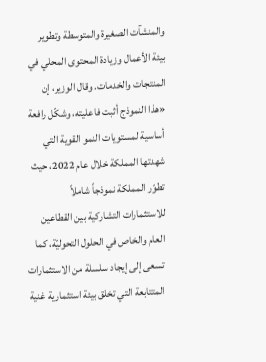والمنشآت الصغيرة والمتوسطة وتطوير بيئة الأعمال وزيادة المحتوى المحلي في المنتجات والخدمات. وقال الوزير، إن «هذا النموذج أثبت فاعليته، وشكّل رافعة أساسية لمستويات النمو القوية التي شهدتها المملكة خلال عام 2022، حيث تطوّر المملكة نموذجاً شاملاً للاستثمارات التشاركية بين القطاعين العام والخاص في الحلول التحوليّة، كما تسعى إلى إيجاد سلسلة من الاستثمارات المتتابعة التي تخلق بيئة استثمارية غنية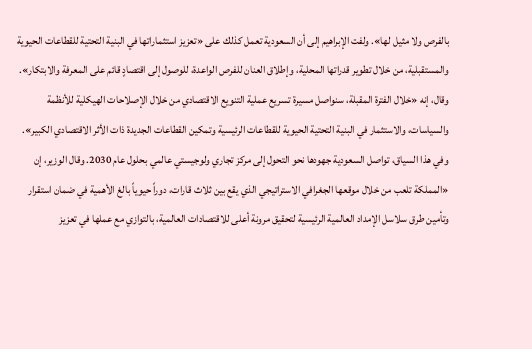بالفرص ولا مثيل لها». ولفت الإبراهيم إلى أن السعودية تعمل كذلك على «تعزيز استثماراتها في البنية التحتية للقطاعات الحيوية والمستقبلية، من خلال تطوير قدراتها المحلية، وإطلاق العنان للفرص الواعدة، للوصول إلى اقتصادٍ قائم على المعرفة والابتكار». وقال، إنه «خلال الفترة المقبلة، سنواصل مسيرة تسريع عملية التنويع الاقتصادي من خلال الإصلاحات الهيكلية للأنظمة والسياسات، والاستثمار في البنية التحتية الحيوية للقطاعات الرئيسية وتمكين القطاعات الجديدة ذات الأثر الاقتصادي الكبير».
وفي هذا السياق، تواصل السعودية جهودها نحو التحول إلى مركز تجاري ولوجيستي عالمي بحلول عام 2030. وقال الوزير، إن «المملكة تلعب من خلال موقعها الجغرافي الاستراتيجي الذي يقع بين ثلاث قارات، دوراً حيوياً بالغ الأهمية في ضمان استقرار وتأمين طرق سلاسل الإمداد العالمية الرئيسية لتحقيق مرونة أعلى للاقتصادات العالمية، بالتوازي مع عملها في تعزيز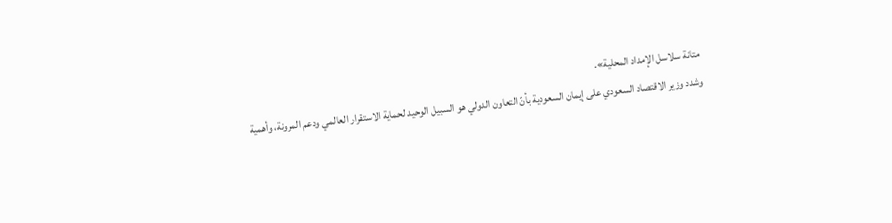متانة سلاسل الإمداد المحلية».
وشدد وزير الاقتصاد السعودي على إيمان السعودية بأنّ التعاون الدولي هو السبيل الوحيد لحماية الاستقرار العالمي ودعم المرونة، وأهمية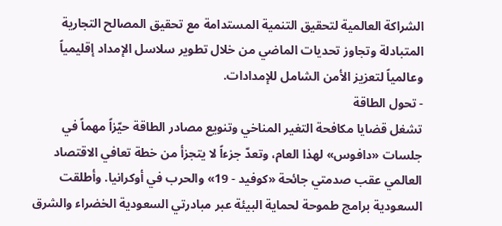الشراكة العالمية لتحقيق التنمية المستدامة مع تحقيق المصالح التجارية المتبادلة وتجاوز تحديات الماضي من خلال تطوير سلاسل الإمداد إقليمياً وعالمياً لتعزيز الأمن الشامل للإمدادات.
- تحول الطاقة
تشغل قضايا مكافحة التغير المناخي وتنويع مصادر الطاقة حيّزاً مهماً في جلسات «دافوس» لهذا العام، وتعدّ جزءاً لا يتجزأ من خطة تعافي الاقتصاد العالمي عقب صدمتي جائحة «كوفيد - 19» والحرب في أوكرانيا. وأطلقت السعودية برامج طموحة لحماية البيئة عبر مبادرتي السعودية الخضراء والشرق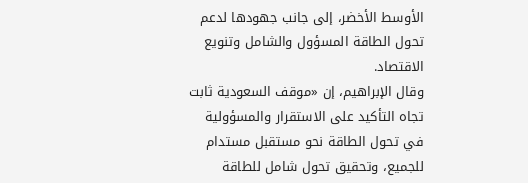الأوسط الأخضر، إلى جانب جهودها لدعم تحول الطاقة المسؤول والشامل وتنويع الاقتصاد.
وقال الإبراهيم، إن «موقف السعودية ثابت تجاه التأكيد على الاستقرار والمسؤولية في تحول الطاقة نحو مستقبل مستدام للجميع، وتحقيق تحول شامل للطاقة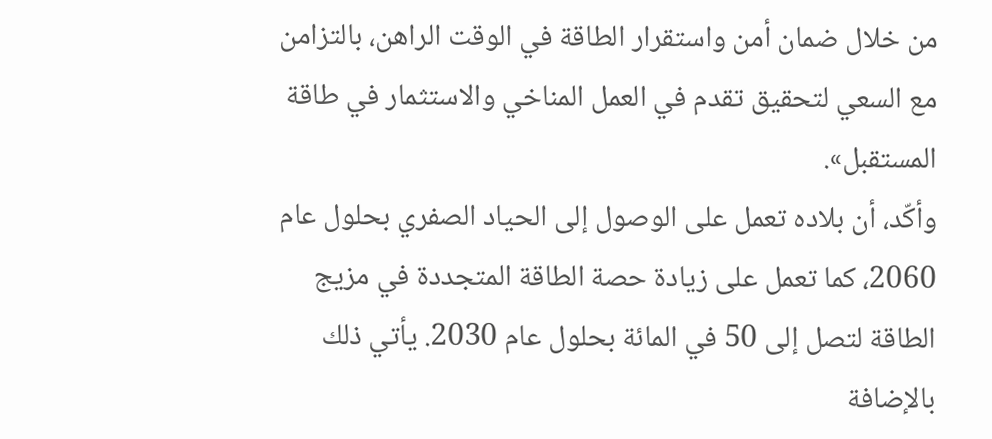من خلال ضمان أمن واستقرار الطاقة في الوقت الراهن، بالتزامن مع السعي لتحقيق تقدم في العمل المناخي والاستثمار في طاقة المستقبل».
وأكّد، أن بلاده تعمل على الوصول إلى الحياد الصفري بحلول عام 2060، كما تعمل على زيادة حصة الطاقة المتجددة في مزيج الطاقة لتصل إلى 50 في المائة بحلول عام 2030. يأتي ذلك بالإضافة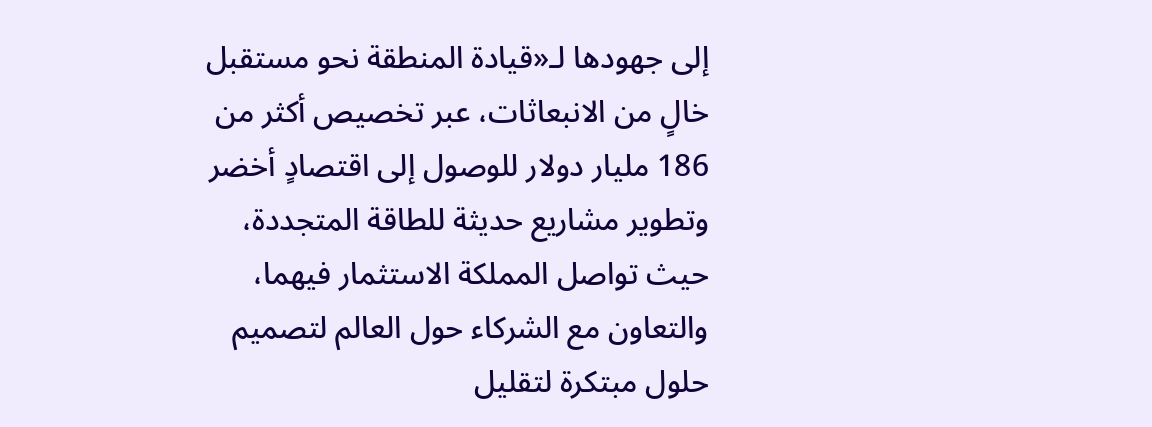إلى جهودها لـ«قيادة المنطقة نحو مستقبل خالٍ من الانبعاثات، عبر تخصيص أكثر من 186 مليار دولار للوصول إلى اقتصادٍ أخضر وتطوير مشاريع حديثة للطاقة المتجددة، حيث تواصل المملكة الاستثمار فيهما، والتعاون مع الشركاء حول العالم لتصميم حلول مبتكرة لتقليل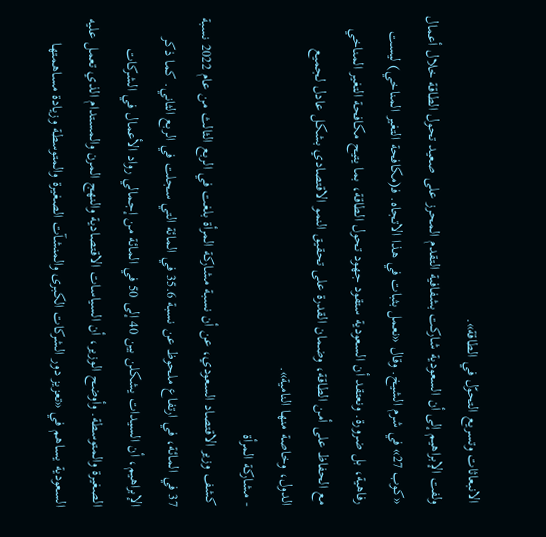الانبعاثات وتسريع التحوّل في الطاقة».
ولفت الإبراهيم إلى أن السعودية شاركت بشفافية التقدم المحرز على صعيد تحول الطاقة خلال أعمال «كوب 27» في شرم الشيخ. وقال «نعمل بثبات في هذا الاتجاه. فـ(مكافحة التغير المناخي) ليست رفاهية، بل ضرورة. ونعتقد أن السعودية ستقود جهود تحول الطاقة، بما يتيح مكافحة التغير المناخي مع الحفاظ على أمن الطاقة، وضمان القدرة على تحقيق النمو الاقتصادي بشكل عادل لجميع الدول، وخاصة منها النامية».
- مشاركة المرأة
كشف وزير الاقتصاد السعودي، عن أن نسبة مشاركة المرأة بلغت في الربع الثالث من عام 2022 نسبة 37 في المائة، في ارتفاع ملحوظ عن نسبة 35.6 في المائة التي سجلت في الربع الثاني. كما ذكر الإبراهيم، أن السيدات يشكلن بين 40 إلى 50 في المائة من إجمالي رواد الأعمال في الشركات الصغيرة والمتوسطة. وأوضح الوزير، أن السياسات الاقتصادية والنهج المرن والمستدام الذي تعمل عليه السعودية يساهم في «تعزيز دور الشركات الكبرى والمنشآت الصغيرة والمتوسطة وزيادة مساهمتها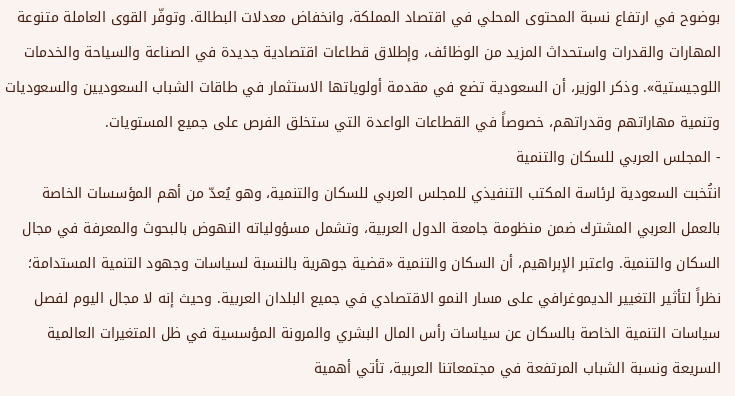بوضوح في ارتفاع نسبة المحتوى المحلي في اقتصاد المملكة، وانخفاض معدلات البطالة. وتوفّر القوى العاملة متنوعة المهارات والقدرات واستحداث المزيد من الوظائف، وإطلاق قطاعات اقتصادية جديدة في الصناعة والسياحة والخدمات اللوجيستية». وذكر الوزير، أن السعودية تضع في مقدمة أولوياتها الاستثمار في طاقات الشباب السعوديين والسعوديات وتنمية مهاراتهم وقدراتهم، خصوصاً في القطاعات الواعدة التي ستخلق الفرص على جميع المستويات.
- المجلس العربي للسكان والتنمية
انتُخبت السعودية لرئاسة المكتب التنفيذي للمجلس العربي للسكان والتنمية، وهو يُعدّ من أهم المؤسسات الخاصة بالعمل العربي المشترك ضمن منظومة جامعة الدول العربية، وتشمل مسؤولياته النهوض بالبحوث والمعرفة في مجال السكان والتنمية. واعتبر الإبراهيم، أن السكان والتنمية «قضية جوهرية بالنسبة لسياسات وجهود التنمية المستدامة؛ نظراً لتأثير التغيير الديموغرافي على مسار النمو الاقتصادي في جميع البلدان العربية. وحيث إنه لا مجال اليوم لفصل سياسات التنمية الخاصة بالسكان عن سياسات رأس المال البشري والمرونة المؤسسية في ظل المتغيرات العالمية السريعة ونسبة الشباب المرتفعة في مجتمعاتنا العربية، تأتي أهمية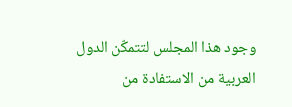وجود هذا المجلس لتتمكّن الدول العربية من الاستفادة من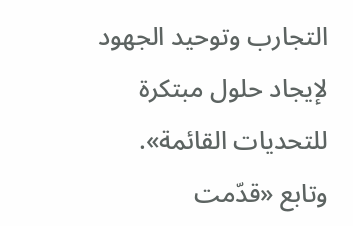التجارب وتوحيد الجهود لإيجاد حلول مبتكرة للتحديات القائمة».
وتابع «قدّمت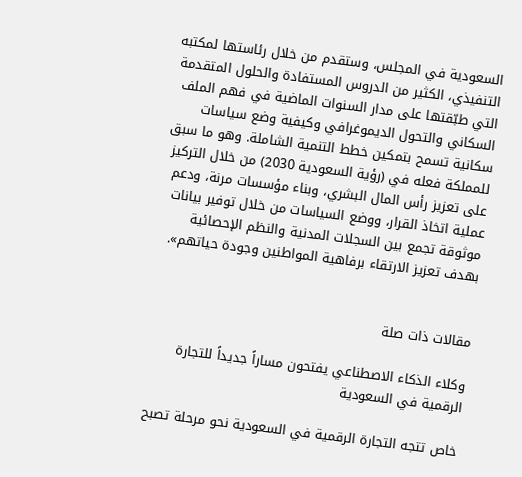السعودية في المجلس، وستقدم من خلال رئاستها لمكتبه التنفيذي، الكثير من الدروس المستفادة والحلول المتقدمة التي طبّقتها على مدار السنوات الماضية في فهم الملف السكاني والتحول الديموغرافي وكيفية وضع سياسات سكانية تسمح بتمكين خطط التنمية الشاملة. وهو ما سبق للمملكة فعله في (رؤية السعودية 2030) من خلال التركيز على تعزيز رأس المال البشري، وبناء مؤسسات مرنة، ودعم عملية اتخاذ القرار، ووضع السياسات من خلال توفير بيانات موثوقة تجمع بين السجلات المدنية والنظم الإحصائية بهدف تعزيز الارتقاء برفاهية المواطنين وجودة حياتهم».


مقالات ذات صلة

وكلاء الذكاء الاصطناعي يفتحون مساراً جديداً للتجارة الرقمية في السعودية

خاص تتجه التجارة الرقمية في السعودية نحو مرحلة تصبح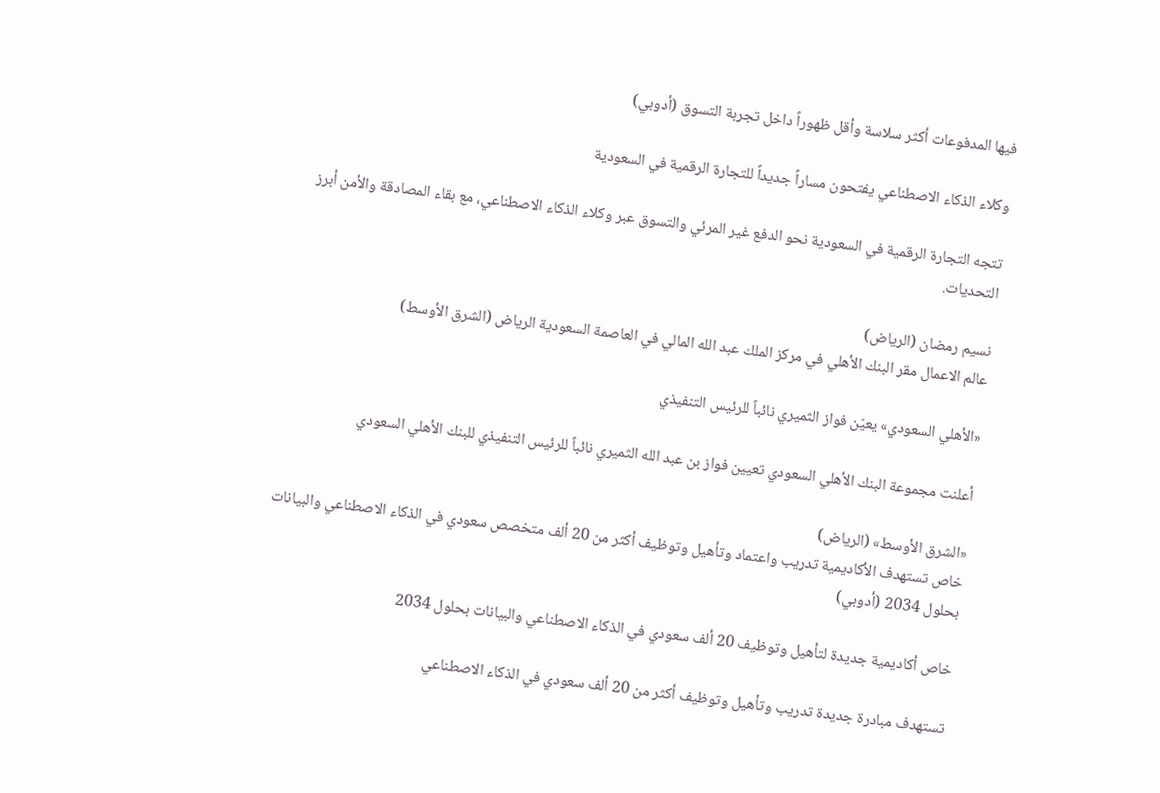فيها المدفوعات أكثر سلاسة وأقل ظهوراً داخل تجربة التسوق (أدوبي)

وكلاء الذكاء الاصطناعي يفتحون مساراً جديداً للتجارة الرقمية في السعودية

تتجه التجارة الرقمية في السعودية نحو الدفع غير المرئي والتسوق عبر وكلاء الذكاء الاصطناعي، مع بقاء المصادقة والأمن أبرز التحديات.

نسيم رمضان (الرياض)
عالم الاعمال مقر البنك الأهلي في مركز الملك عبد الله المالي في العاصمة السعودية الرياض (الشرق الأوسط)

«الأهلي السعودي» يعيّن فواز الثميري نائباً للرئيس التنفيذي

أعلنت مجموعة البنك الأهلي السعودي تعيين فواز بن عبد الله الثميري نائباً للرئيس التنفيذي للبنك الأهلي السعودي

«الشرق الأوسط» (الرياض)
خاص تستهدف الأكاديمية تدريب واعتماد وتأهيل وتوظيف أكثر من 20 ألف متخصص سعودي في الذكاء الاصطناعي والبيانات بحلول 2034 (أدوبي)

خاص أكاديمية جديدة لتأهيل وتوظيف 20 ألف سعودي في الذكاء الاصطناعي والبيانات بحلول 2034

تستهدف مبادرة جديدة تدريب وتأهيل وتوظيف أكثر من 20 ألف سعودي في الذكاء الاصطناعي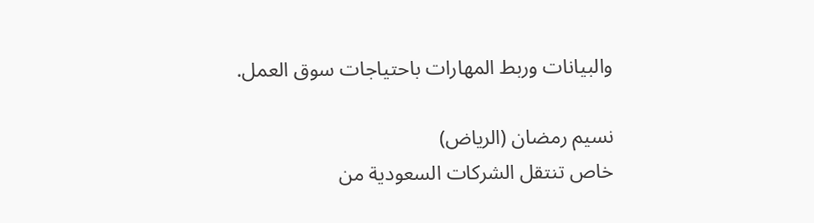والبيانات وربط المهارات باحتياجات سوق العمل.

نسيم رمضان (الرياض)
خاص تنتقل الشركات السعودية من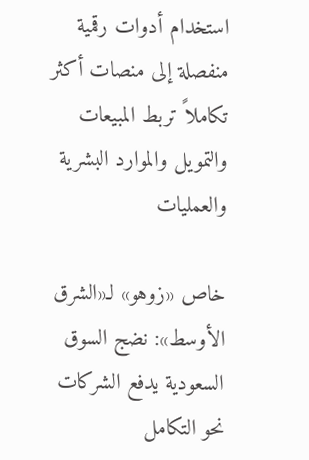استخدام أدوات رقمية منفصلة إلى منصات أكثر تكاملاً تربط المبيعات والتمويل والموارد البشرية والعمليات

خاص «زوهو» لـ«الشرق الأوسط»: نضج السوق السعودية يدفع الشركات نحو التكامل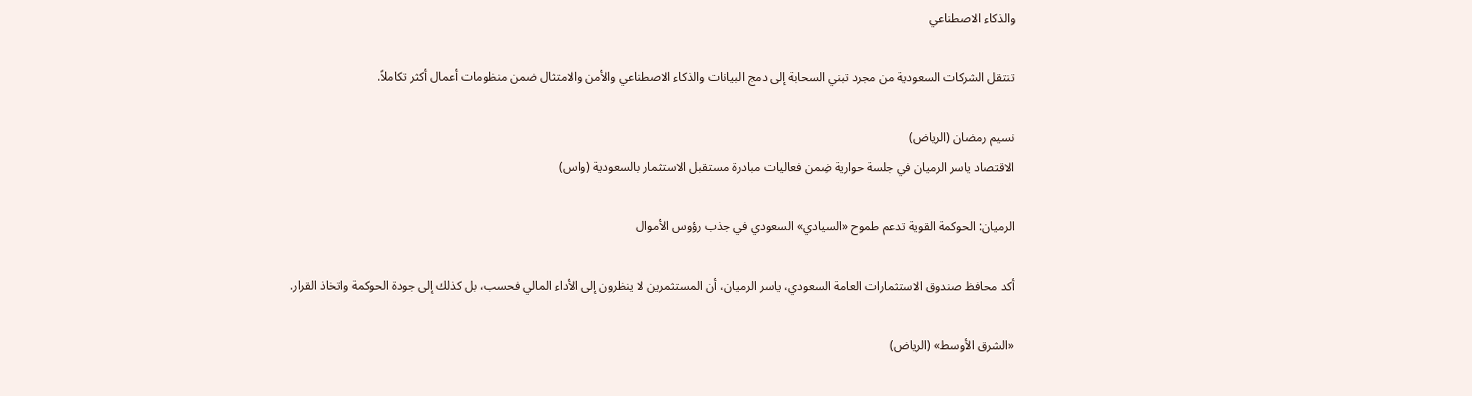والذكاء الاصطناعي

تنتقل الشركات السعودية من مجرد تبني السحابة إلى دمج البيانات والذكاء الاصطناعي والأمن والامتثال ضمن منظومات أعمال أكثر تكاملاً.

نسيم رمضان (الرياض)
الاقتصاد ياسر الرميان في جلسة حوارية ضِمن فعاليات مبادرة مستقبل الاستثمار بالسعودية (واس)

الرميان: الحوكمة القوية تدعم طموح «السيادي» السعودي في جذب رؤوس الأموال

أكد محافظ صندوق الاستثمارات العامة السعودي، ياسر الرميان، أن المستثمرين لا ينظرون إلى الأداء المالي فحسب، بل كذلك إلى جودة الحوكمة واتخاذ القرار.

«الشرق الأوسط» (الرياض)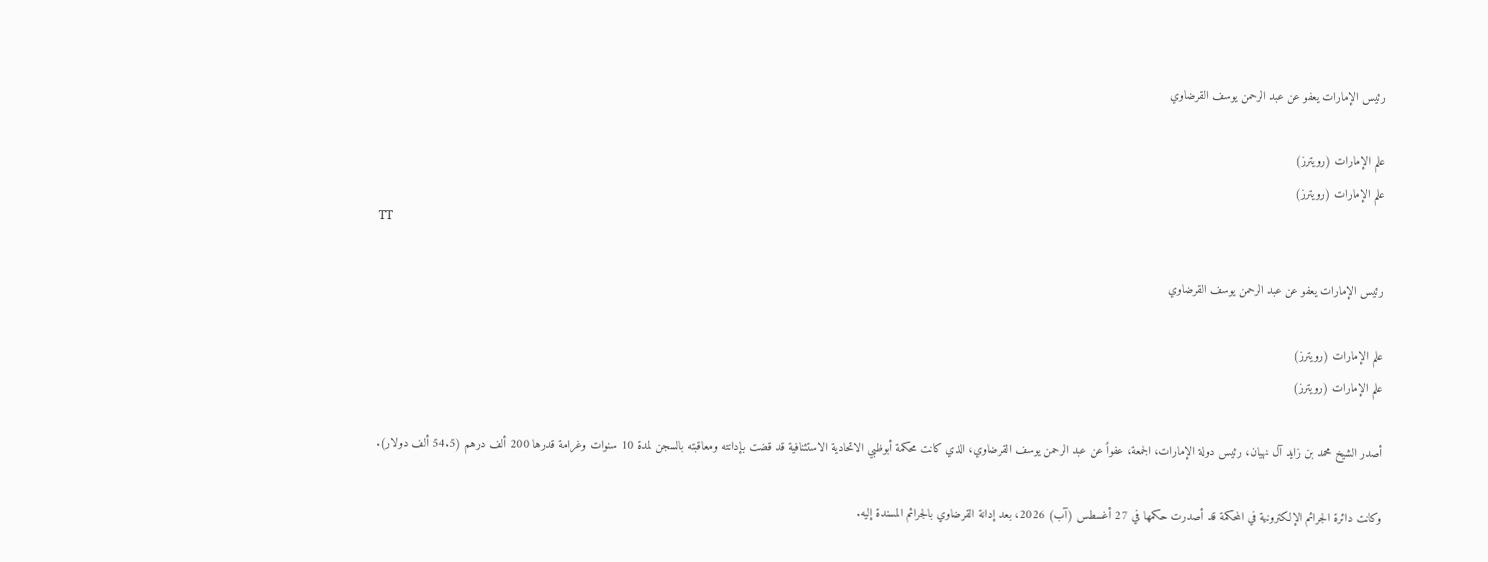رئيس الإمارات يعفو عن عبد الرحمن يوسف القرضاوي

علم الإمارات (رويترز)
علم الإمارات (رويترز)
TT

رئيس الإمارات يعفو عن عبد الرحمن يوسف القرضاوي

علم الإمارات (رويترز)
علم الإمارات (رويترز)

أصدر الشيخ محمد بن زايد آل نهيان، رئيس دولة الإمارات، الجمعة، عفواً عن عبد الرحمن يوسف القرضاوي، الذي كانت محكمة أبوظبي الاتحادية الاستئنافية قد قضت بإدانته ومعاقبته بالسجن لمدة 10 سنوات وغرامة قدرها 200 ألف درهم (54.5 ألف دولار).

وكانت دائرة الجرائم الإلكترونية في المحكمة قد أصدرت حكمها في 27 أغسطس (آب) 2026، بعد إدانة القرضاوي بالجرائم المسندة إليه.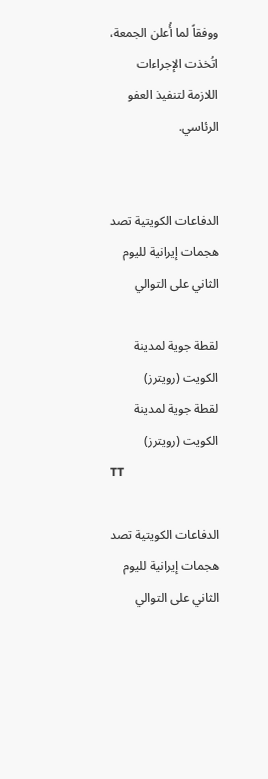ووفقاً لما أُعلن الجمعة، اتُخذت الإجراءات اللازمة لتنفيذ العفو الرئاسي.


الدفاعات الكويتية تصد هجمات إيرانية لليوم الثاني على التوالي

لقطة جوية لمدينة الكويت (رويترز)
لقطة جوية لمدينة الكويت (رويترز)
TT

الدفاعات الكويتية تصد هجمات إيرانية لليوم الثاني على التوالي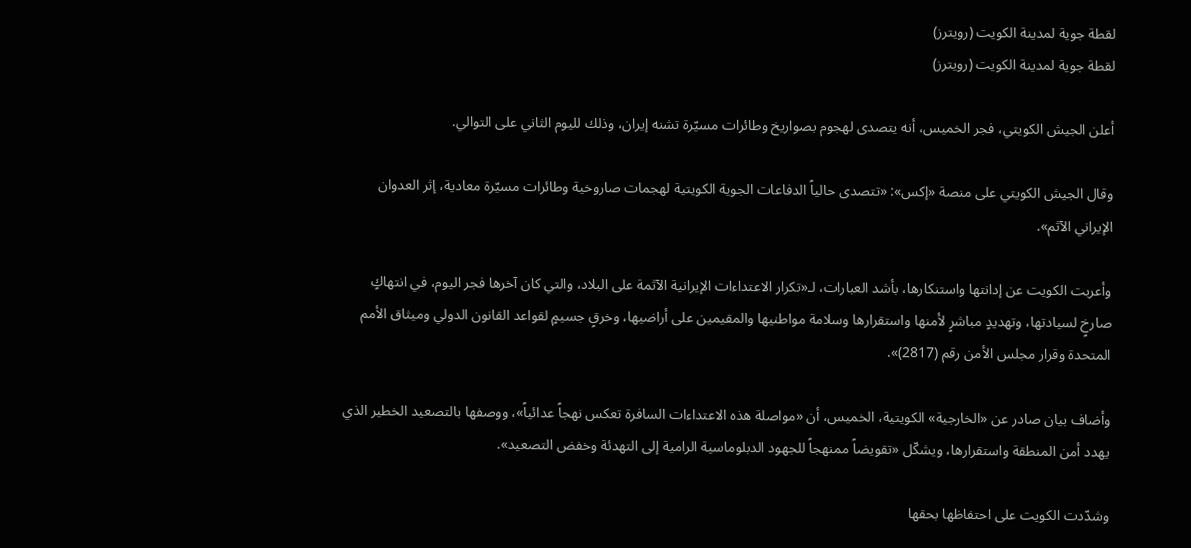لقطة جوية لمدينة الكويت (رويترز)
لقطة جوية لمدينة الكويت (رويترز)

أعلن الجيش الكويتي، فجر الخميس، أنه يتصدى لهجوم بصواريخ وطائرات مسيّرة تشنه إيران، وذلك لليوم الثاني على التوالي.

وقال الجيش الكويتي على منصة «إكس»: «تتصدى حالياً الدفاعات الجوية الكويتية لهجمات صاروخية وطائرات مسيّرة معادية، إثر العدوان الإيراني الآثم».

وأعربت الكويت عن إدانتها واستنكارها، بأشد العبارات، لـ«تكرار الاعتداءات الإيرانية الآثمة على البلاد، والتي كان آخرها فجر اليوم، في انتهاكٍ صارخٍ لسيادتها، وتهديدٍ مباشرٍ لأمنها واستقرارها وسلامة مواطنيها والمقيمين على أراضيها، وخرقٍ جسيمٍ لقواعد القانون الدولي وميثاق الأمم المتحدة وقرار مجلس الأمن رقم (2817)».

وأضاف بيان صادر عن «الخارجية» الكويتية، الخميس، أن «مواصلة هذه الاعتداءات السافرة تعكس نهجاً عدائياً»، ووصفها بالتصعيد الخطير الذي يهدد أمن المنطقة واستقرارها، ويشكّل «تقويضاً ممنهجاً للجهود الدبلوماسية الرامية إلى التهدئة وخفض التصعيد».

وشدّدت الكويت على احتفاظها بحقها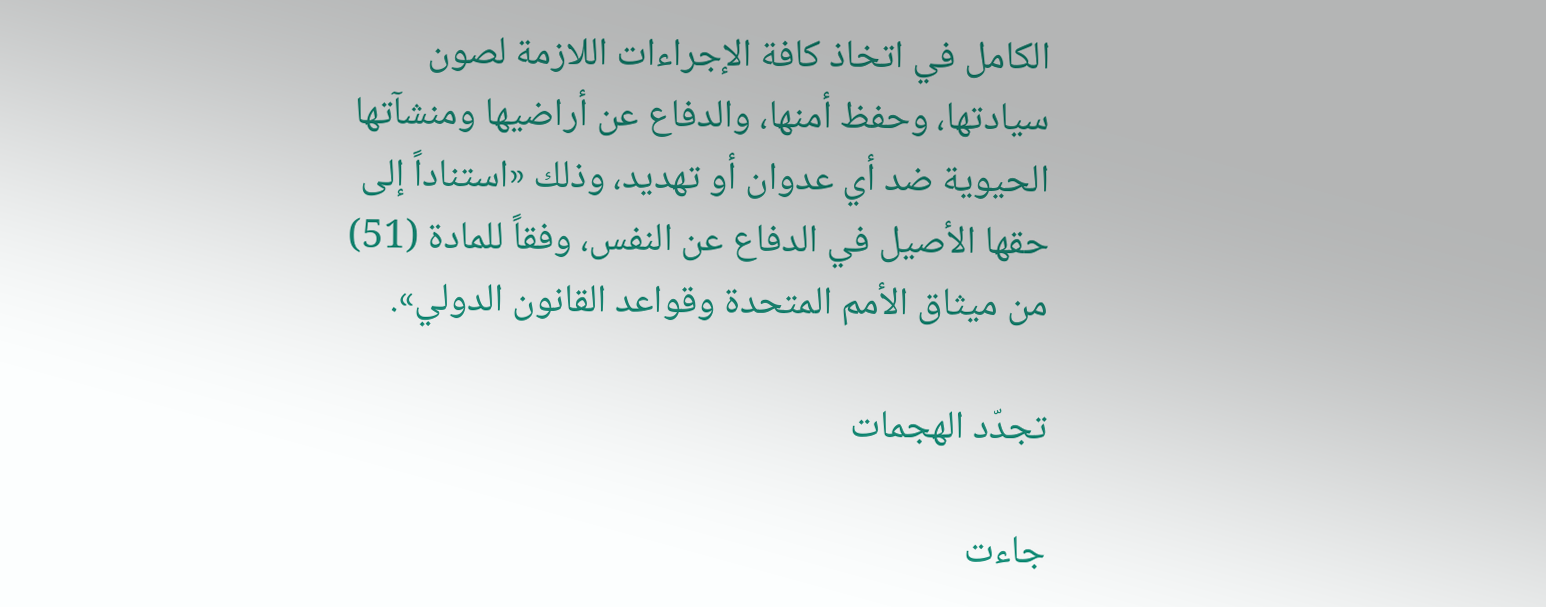الكامل في اتخاذ كافة الإجراءات اللازمة لصون سيادتها، وحفظ أمنها، والدفاع عن أراضيها ومنشآتها الحيوية ضد أي عدوان أو تهديد، وذلك «استناداً إلى حقها الأصيل في الدفاع عن النفس، وفقاً للمادة (51) من ميثاق الأمم المتحدة وقواعد القانون الدولي».

تجدّد الهجمات

جاءت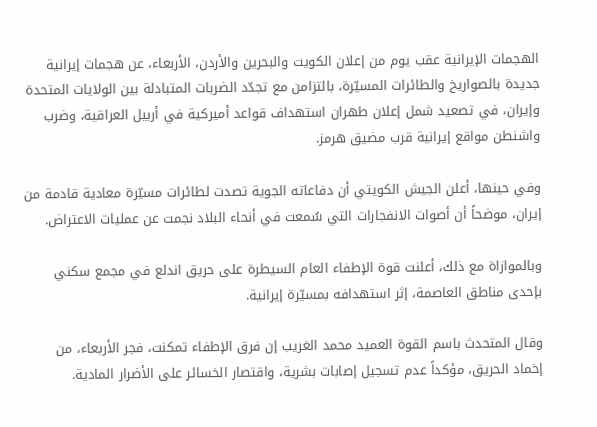الهجمات الإيرانية عقب يوم من إعلان الكويت والبحرين والأردن، الأربعاء، عن هجمات إيرانية جديدة بالصواريخ والطائرات المسيّرة، بالتزامن مع تجدّد الضربات المتبادلة بين الولايات المتحدة وإيران، في تصعيد شمل إعلان طهران استهداف قواعد أميركية في أربيل العراقية، وضرب واشنطن مواقع إيرانية قرب مضيق هرمز.

وفي حينها، أعلن الجيش الكويتي أن دفاعاته الجوية تصدت لطائرات مسيّرة معادية قادمة من إيران، موضحاً أن أصوات الانفجارات التي سُمعت في أنحاء البلاد نجمت عن عمليات الاعتراض.

وبالموازاة مع ذلك، أعلنت قوة الإطفاء العام السيطرة على حريق اندلع في مجمع سكني بإحدى مناطق العاصمة، إثر استهدافه بمسيّرة إيرانية.

وقال المتحدث باسم القوة العميد محمد الغريب إن فرق الإطفاء تمكنت، فجر الأربعاء، من إخماد الحريق، مؤكداً عدم تسجيل إصابات بشرية، واقتصار الخسائر على الأضرار المادية.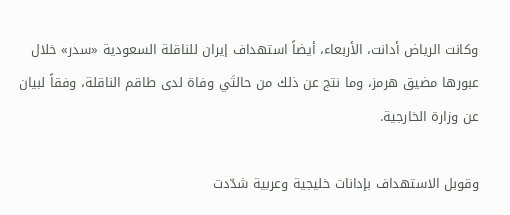وكانت الرياض أدانت، الأربعاء، أيضاً استهداف إيران للناقلة السعودية «سدر» خلال عبورها مضيق هرمز، وما نتج عن ذلك من حالتَي وفاة لدى طاقم الناقلة، وفقاً لبيان عن وزارة الخارجية.

وقوبل الاستهداف بإدانات خليجية وعربية شدّدت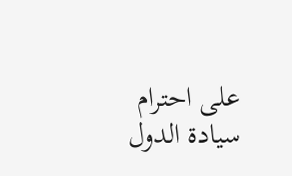على احترام سيادة الدول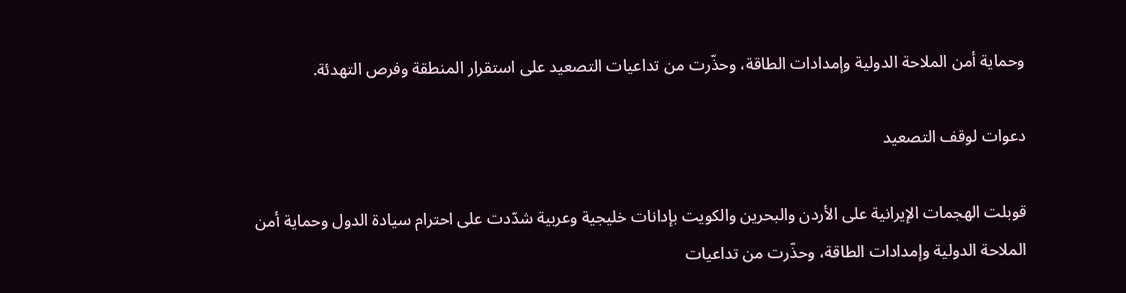وحماية أمن الملاحة الدولية وإمدادات الطاقة، وحذّرت من تداعيات التصعيد على استقرار المنطقة وفرص التهدئة.

دعوات لوقف التصعيد

قوبلت الهجمات الإيرانية على الأردن والبحرين والكويت بإدانات خليجية وعربية شدّدت على احترام سيادة الدول وحماية أمن الملاحة الدولية وإمدادات الطاقة، وحذّرت من تداعيات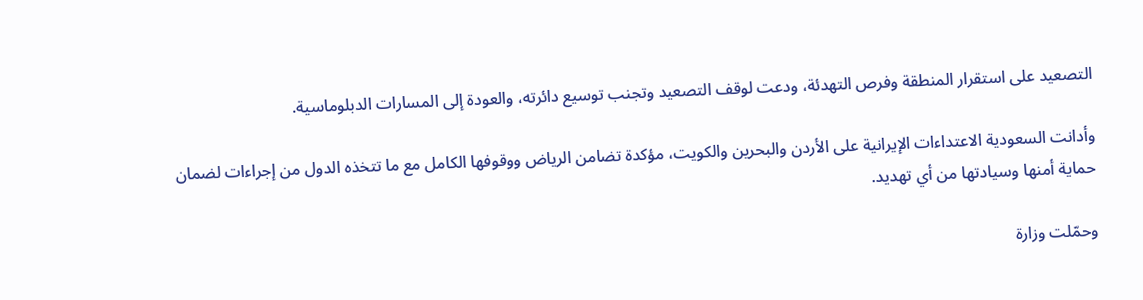التصعيد على استقرار المنطقة وفرص التهدئة، ودعت لوقف التصعيد وتجنب توسيع دائرته، والعودة إلى المسارات الدبلوماسية.

وأدانت السعودية الاعتداءات الإيرانية على الأردن والبحرين والكويت، مؤكدة تضامن الرياض ووقوفها الكامل مع ما تتخذه الدول من إجراءات لضمان حماية أمنها وسيادتها من أي تهديد.

وحمّلت وزارة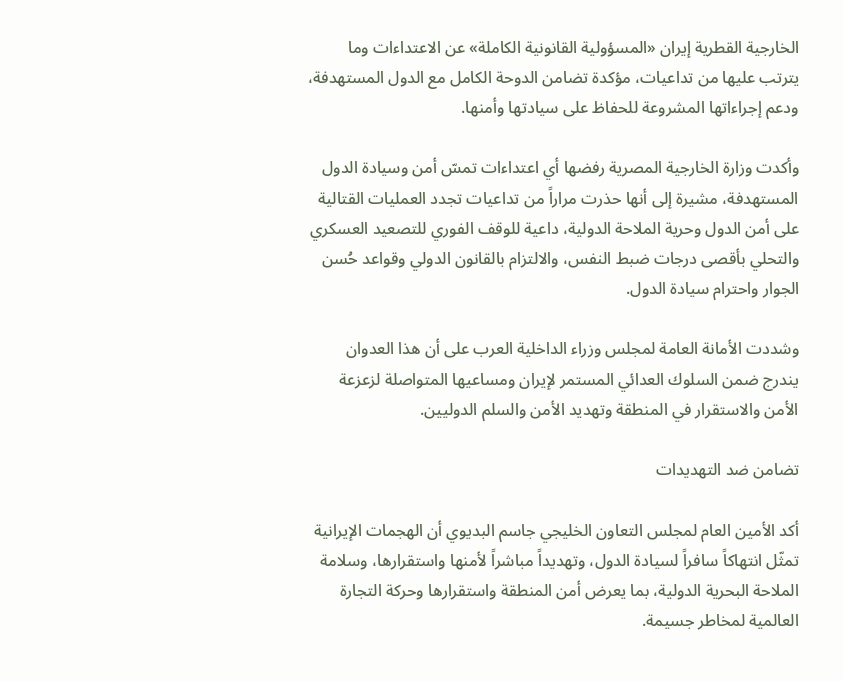الخارجية القطرية إيران «المسؤولية القانونية الكاملة» عن الاعتداءات وما يترتب عليها من تداعيات، مؤكدة تضامن الدوحة الكامل مع الدول المستهدفة، ودعم إجراءاتها المشروعة للحفاظ على سيادتها وأمنها.

وأكدت وزارة الخارجية المصرية رفضها أي اعتداءات تمسّ أمن وسيادة الدول المستهدفة، مشيرة إلى أنها حذرت مراراً من تداعيات تجدد العمليات القتالية على أمن الدول وحرية الملاحة الدولية، داعية للوقف الفوري للتصعيد العسكري والتحلي بأقصى درجات ضبط النفس، والالتزام بالقانون الدولي وقواعد حُسن الجوار واحترام سيادة الدول.

وشددت الأمانة العامة لمجلس وزراء الداخلية العرب على أن هذا العدوان يندرج ضمن السلوك العدائي المستمر لإيران ومساعيها المتواصلة لزعزعة الأمن والاستقرار في المنطقة وتهديد الأمن والسلم الدوليين.

تضامن ضد التهديدات

أكد الأمين العام لمجلس التعاون الخليجي جاسم البديوي أن الهجمات الإيرانية تمثّل انتهاكاً سافراً لسيادة الدول، وتهديداً مباشراً لأمنها واستقرارها، وسلامة الملاحة البحرية الدولية، بما يعرض أمن المنطقة واستقرارها وحركة التجارة العالمية لمخاطر جسيمة.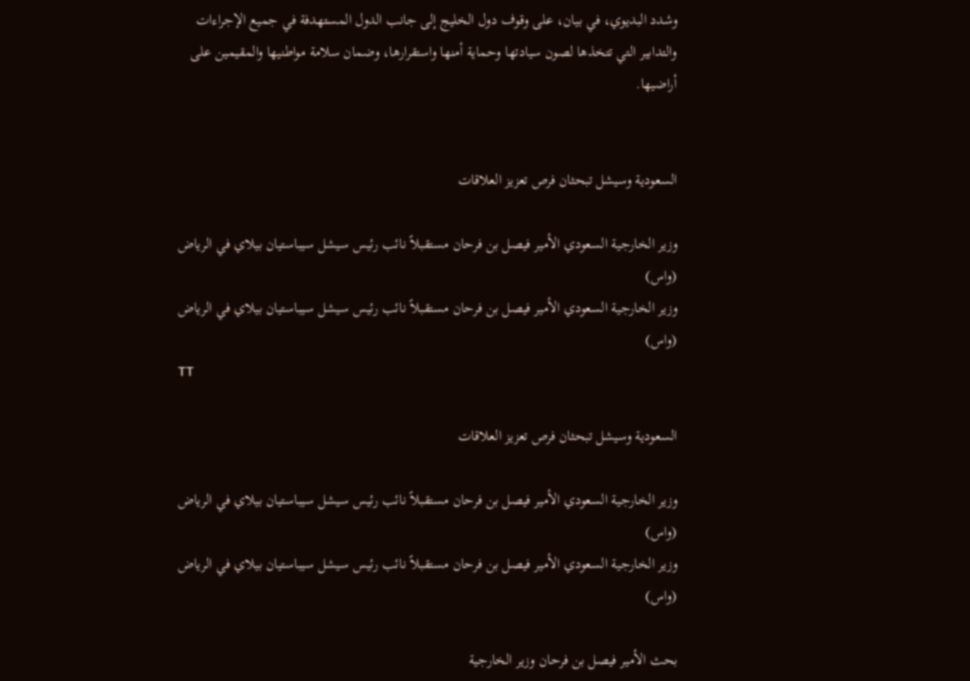وشدد البديوي، في بيان، على وقوف دول الخليج إلى جانب الدول المستهدفة في جميع الإجراءات والتدابير التي تتخذها لصون سيادتها وحماية أمنها واستقرارها، وضمان سلامة مواطنيها والمقيمين على أراضيها.


السعودية وسيشل تبحثان فرص تعزيز العلاقات

وزير الخارجية السعودي الأمير فيصل بن فرحان مستقبلاً نائب رئيس سيشل سيباستيان بيلاي في الرياض (واس)
وزير الخارجية السعودي الأمير فيصل بن فرحان مستقبلاً نائب رئيس سيشل سيباستيان بيلاي في الرياض (واس)
TT

السعودية وسيشل تبحثان فرص تعزيز العلاقات

وزير الخارجية السعودي الأمير فيصل بن فرحان مستقبلاً نائب رئيس سيشل سيباستيان بيلاي في الرياض (واس)
وزير الخارجية السعودي الأمير فيصل بن فرحان مستقبلاً نائب رئيس سيشل سيباستيان بيلاي في الرياض (واس)

بحث الأمير فيصل بن فرحان وزير الخارجية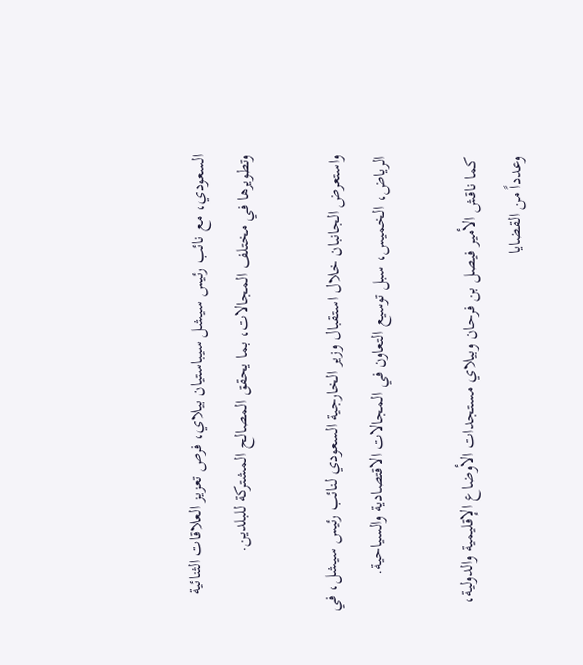السعودي، مع نائب رئيس سيشل سيباستيان بيلاي، فرص تعزيز العلاقات الثنائية وتطويرها في مختلف المجالات، بما يحقق المصالح المشتركة للبلدين.

واستعرض الجانبان خلال استقبال وزير الخارجية السعودي لنائب رئيس سيشل، في الرياض، الخميس، سبل توسيع التعاون في المجالات الاقتصادية والسياحية.

كما ناقش الأمير فيصل بن فرحان وبيلاي مستجدات الأوضاع الإقليمية والدولية، وعدداً من القضايا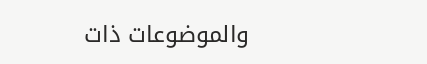والموضوعات ذات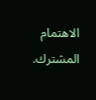الاهتمام المشترك.